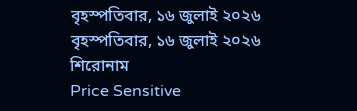বৃহস্পতিবার, ১৬ জুলাই ২০২৬
বৃহস্পতিবার, ১৬ জুলাই ২০২৬
শিরোনাম
Price Sensitive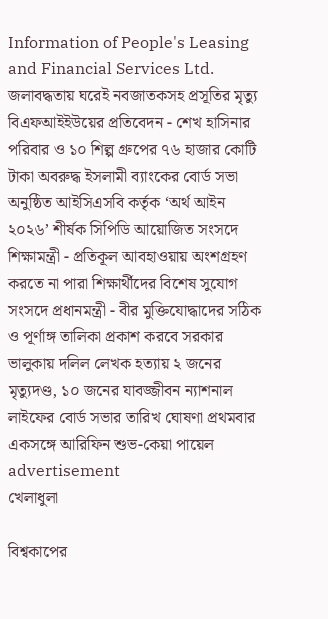Information of People's Leasing and Financial Services Ltd. জলাবদ্ধতায় ঘরেই নবজাতকসহ প্রসূতির মৃত্যু বিএফআইইউয়ের প্রতিবেদন - শেখ হাসিনার পরিবার ও ১০ শিল্প গ্রুপের ৭৬ হাজার কোটি টাকা অবরুদ্ধ ইসলামী ব্যাংকের বোর্ড সভা অনুষ্ঠিত আইসিএসবি কর্তৃক ‘অর্থ আইন ২০২৬’ শীর্ষক সিপিডি আয়োজিত সংসদে শিক্ষামন্ত্রী - প্রতিকূল আবহাওয়ায় অংশগ্রহণ করতে না পারা শিক্ষার্থীদের বিশেষ সুযোগ সংসদে প্রধানমন্ত্রী - বীর মুক্তিযোদ্ধাদের সঠিক ও পূর্ণাঙ্গ তালিকা প্রকাশ করবে সরকার ভালুকায় দলিল লেখক হত্যায় ২ জনের মৃত্যুদণ্ড, ১০ জনের যাবজ্জীবন ন্যাশনাল লাইফের বোর্ড সভার তারিখ ঘোষণা প্রথমবার একসঙ্গে আরিফিন শুভ-কেয়া পায়েল
advertisement
খেলাধুলা

বিশ্বকাপের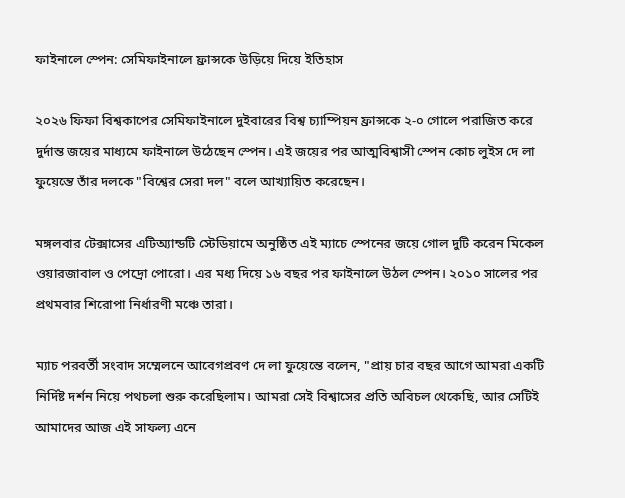ফাইনালে স্পেন: সেমিফাইনালে ফ্রান্সকে উড়িয়ে দিয়ে ইতিহাস

২০২৬ ফিফা বিশ্বকাপের সেমিফাইনালে দুইবারের বিশ্ব চ্যাম্পিয়ন ফ্রান্সকে ২-০ গোলে পরাজিত করে দুর্দান্ত জয়ের মাধ্যমে ফাইনালে উঠেছেন স্পেন। এই জয়ের পর আত্মবিশ্বাসী স্পেন কোচ লুইস দে লা ফুয়েন্তে তাঁর দলকে "বিশ্বের সেরা দল" বলে আখ্যায়িত করেছেন।

মঙ্গলবার টেক্সাসের এটিঅ্যান্ডটি স্টেডিয়ামে অনুষ্ঠিত এই ম্যাচে স্পেনের জয়ে গোল দুটি করেন মিকেল ওয়ারজাবাল ও পেদ্রো পোরো। এর মধ্য দিয়ে ১৬ বছর পর ফাইনালে উঠল স্পেন। ২০১০ সালের পর প্রথমবার শিরোপা নির্ধারণী মঞ্চে তারা।

ম্যাচ পরবর্তী সংবাদ সম্মেলনে আবেগপ্রবণ দে লা ফুয়েন্তে বলেন, "প্রায় চার বছর আগে আমরা একটি নির্দিষ্ট দর্শন নিয়ে পথচলা শুরু করেছিলাম। আমরা সেই বিশ্বাসের প্রতি অবিচল থেকেছি, আর সেটিই আমাদের আজ এই সাফল্য এনে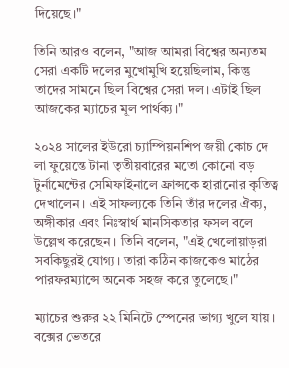দিয়েছে।"

তিনি আরও বলেন, "আজ আমরা বিশ্বের অন্যতম সেরা একটি দলের মুখোমুখি হয়েছিলাম, কিন্তু তাদের সামনে ছিল বিশ্বের সেরা দল। এটাই ছিল আজকের ম্যাচের মূল পার্থক্য।"

২০২৪ সালের ইউরো চ্যাম্পিয়নশিপ জয়ী কোচ দে লা ফুয়েন্তে টানা তৃতীয়বারের মতো কোনো বড় টুর্নামেন্টের সেমিফাইনালে ফ্রান্সকে হারানোর কৃতিত্ব দেখালেন। এই সাফল্যকে তিনি তাঁর দলের ঐক্য, অঙ্গীকার এবং নিঃস্বার্থ মানসিকতার ফসল বলে উল্লেখ করেছেন। তিনি বলেন, "এই খেলোয়াড়রা সবকিছুরই যোগ্য। তারা কঠিন কাজকেও মাঠের পারফরম্যান্সে অনেক সহজ করে তুলেছে।"

ম্যাচের শুরুর ২২ মিনিটে স্পেনের ভাগ্য খুলে যায়। বক্সের ভেতরে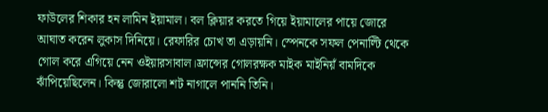ফাউলের শিকার হন লামিন ইয়ামাল। বল ক্লিয়ার করতে গিয়ে ইয়ামালের পায়ে জোরে আঘাত করেন লুকাস দিনিয়ে। রেফারির চোখ তা এড়ায়নি। স্পেনকে সফল পেনাল্টি থেকে গোল করে এগিয়ে নেন ওইয়ারসাবাল।ফ্রান্সের গোলরক্ষক মাইক মাইনিয়ঁ বামদিকে ঝাঁপিয়েছিলেন। কিন্তু জোরালো শট নাগালে পাননি তিনি।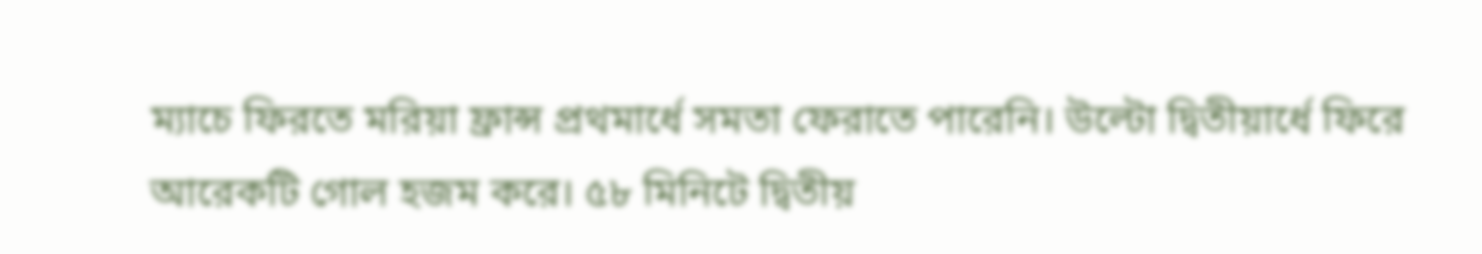ম্যাচে ফিরতে মরিয়া ফ্রান্স প্রথমার্ধে সমতা ফেরাতে পারেনি। উল্টো দ্বিতীয়ার্ধে ফিরে আরেকটি গোল হজম করে। ৫৮ মিনিটে দ্বিতীয়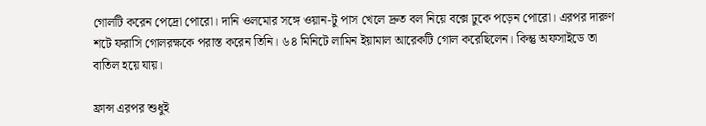গোলটি করেন পেদ্রো পোরো। দানি ওলমোর সঙ্গে ওয়ান-টু পাস খেলে দ্রুত বল নিয়ে বক্সে ঢুকে পড়েন পোরো। এরপর দারুণ শটে ফরাসি গোলরক্ষকে পরাস্ত করেন তিনি। ৬৪ মিনিটে লামিন ইয়ামাল আরেকটি গোল করেছিলেন। কিন্তু অফসাইডে তা বাতিল হয়ে যায়।

ফ্রান্স এরপর শুধুই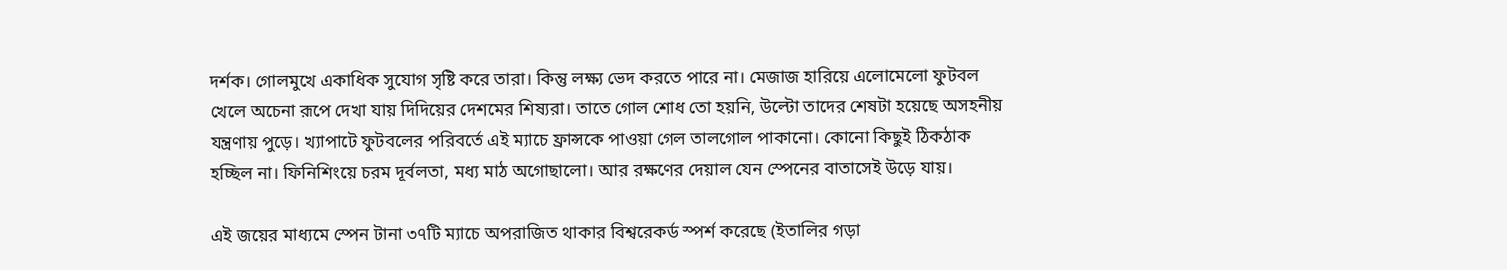দর্শক। গোলমুখে একাধিক সুযোগ সৃষ্টি করে তারা। কিন্তু লক্ষ্য ভেদ করতে পারে না। মেজাজ হারিয়ে এলোমেলো ফুটবল খেলে অচেনা রূপে দেখা যায় দিদিয়ের দেশমের শিষ্যরা। তাতে গোল শোধ তো হয়নি, উল্টো তাদের শেষটা হয়েছে অসহনীয় যন্ত্রণায় পুড়ে। খ্যাপাটে ফুটবলের পরিবর্তে এই ম্যাচে ফ্রান্সকে পাওয়া গেল তালগোল পাকানো। কোনো কিছুই ঠিকঠাক হচ্ছিল না। ফিনিশিংয়ে চরম দূর্বলতা, মধ্য মাঠ অগোছালো। আর রক্ষণের দেয়াল যেন স্পেনের বাতাসেই উড়ে যায়।

এই জয়ের মাধ্যমে স্পেন টানা ৩৭টি ম্যাচে অপরাজিত থাকার বিশ্বরেকর্ড স্পর্শ করেছে (ইতালির গড়া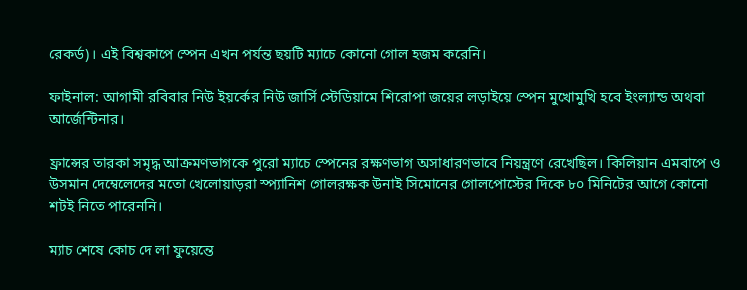রেকর্ড)। এই বিশ্বকাপে স্পেন এখন পর্যন্ত ছয়টি ম্যাচে কোনো গোল হজম করেনি।

ফাইনাল: আগামী রবিবার নিউ ইয়র্কের নিউ জার্সি স্টেডিয়ামে শিরোপা জয়ের লড়াইয়ে স্পেন মুখোমুখি হবে ইংল্যান্ড অথবা আর্জেন্টিনার।

ফ্রান্সের তারকা সমৃদ্ধ আক্রমণভাগকে পুরো ম্যাচে স্পেনের রক্ষণভাগ অসাধারণভাবে নিয়ন্ত্রণে রেখেছিল। কিলিয়ান এমবাপে ও উসমান দেম্বেলেদের মতো খেলোয়াড়রা স্প্যানিশ গোলরক্ষক উনাই সিমোনের গোলপোস্টের দিকে ৮০ মিনিটের আগে কোনো শটই নিতে পারেননি।

ম্যাচ শেষে কোচ দে লা ফুয়েন্তে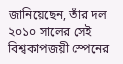জানিয়েছেন, তাঁর দল ২০১০ সালের সেই বিশ্বকাপজয়ী স্পেনের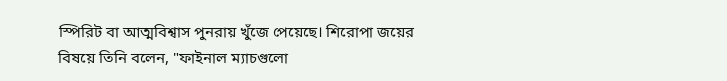স্পিরিট বা আত্মবিশ্বাস পুনরায় খুঁজে পেয়েছে। শিরোপা জয়ের বিষয়ে তিনি বলেন, "ফাইনাল ম্যাচগুলো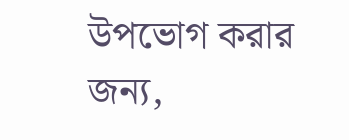উপভোগ করার জন্য,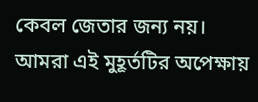কেবল জেতার জন্য নয়। আমরা এই মুহূর্তটির অপেক্ষায়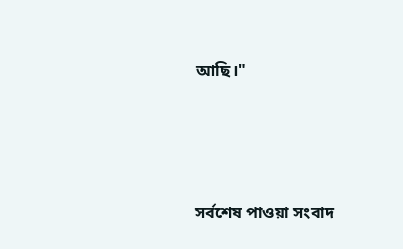আছি।"





সর্বশেষ পাওয়া সংবাদ